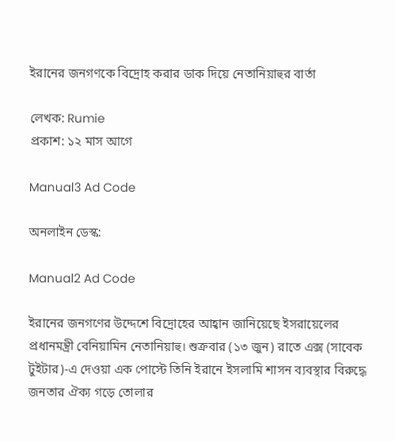ইরানের জনগণকে বিদ্রোহ করার ডাক দিয়ে নেতানিয়াহুর বার্তা

লেখক: Rumie
প্রকাশ: ১২ মাস আগে

Manual3 Ad Code

অনলাইন ডেস্ক:

Manual2 Ad Code

ইরানের জনগণের উদ্দেশে বিদ্রোহের আহ্বান জানিয়েছে ইসরায়েলের প্রধানমন্ত্রী বেনিয়ামিন নেতানিয়াহু। শুক্রবার (১৩ জুন) রাতে এক্স (সাবেক টুইটার)-এ দেওয়া এক পোস্টে তিনি ইরানে ইসলামি শাসন ব্যবস্থার বিরুদ্ধে জনতার ঐক্য গড়ে তোলার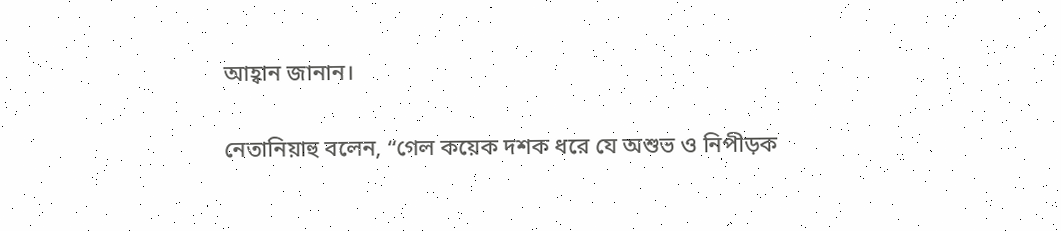আহ্বান জানান।

নেতানিয়াহু বলেন, “গেল কয়েক দশক ধরে যে অশুভ ও নিপীড়ক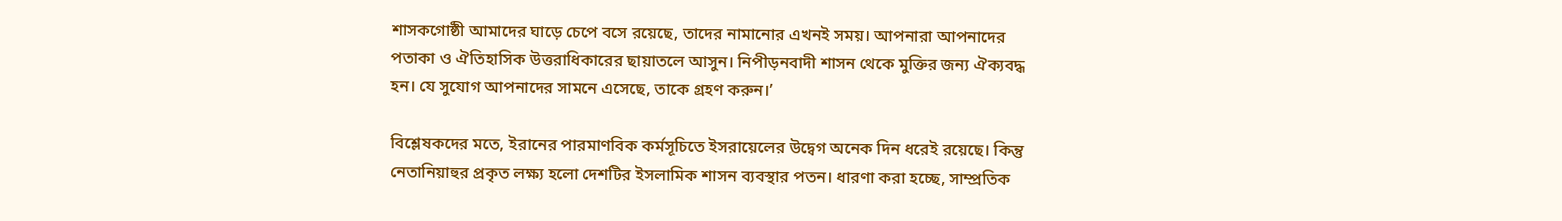শাসকগোষ্ঠী আমাদের ঘাড়ে চেপে বসে রয়েছে, তাদের নামানোর এখনই সময়। আপনারা আপনাদের পতাকা ও ঐতিহাসিক উত্তরাধিকারের ছায়াতলে আসুন। নিপীড়নবাদী শাসন থেকে মুক্তির জন্য ঐক্যবদ্ধ হন। যে সুযোগ আপনাদের সামনে এসেছে, তাকে গ্রহণ করুন।’

বিশ্লেষকদের মতে, ইরানের পারমাণবিক কর্মসূচিতে ইসরায়েলের উদ্বেগ অনেক দিন ধরেই রয়েছে। কিন্তু নেতানিয়াহুর প্রকৃত লক্ষ্য হলো দেশটির ইসলামিক শাসন ব্যবস্থার পতন। ধারণা করা হচ্ছে, সাম্প্রতিক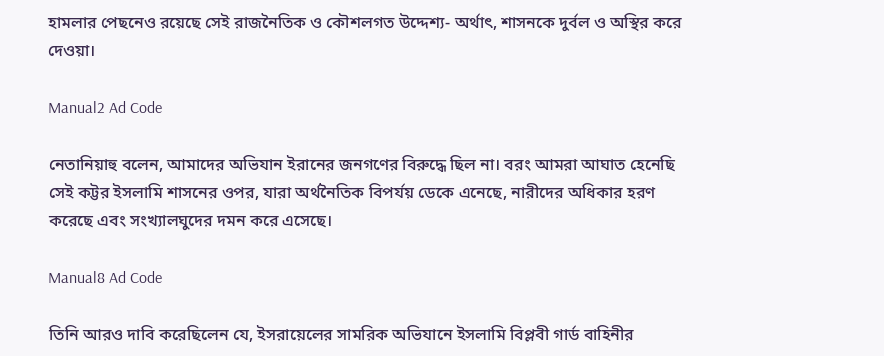হামলার পেছনেও রয়েছে সেই রাজনৈতিক ও কৌশলগত উদ্দেশ্য- অর্থাৎ, শাসনকে দুর্বল ও অস্থির করে দেওয়া।

Manual2 Ad Code

নেতানিয়াহু বলেন, আমাদের অভিযান ইরানের জনগণের বিরুদ্ধে ছিল না। বরং আমরা আঘাত হেনেছি সেই কট্টর ইসলামি শাসনের ওপর, যারা অর্থনৈতিক বিপর্যয় ডেকে এনেছে, নারীদের অধিকার হরণ করেছে এবং সংখ্যালঘুদের দমন করে এসেছে।

Manual8 Ad Code

তিনি আরও দাবি করেছিলেন যে, ইসরায়েলের সামরিক অভিযানে ইসলামি বিপ্লবী গার্ড বাহিনীর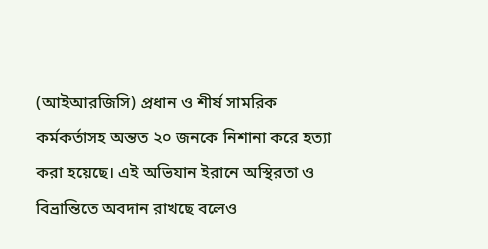(আইআরজিসি) প্রধান ও শীর্ষ সামরিক কর্মকর্তাসহ অন্তত ২০ জনকে নিশানা করে হত্যা করা হয়েছে। এই অভিযান ইরানে অস্থিরতা ও বিভ্রান্তিতে অবদান রাখছে বলেও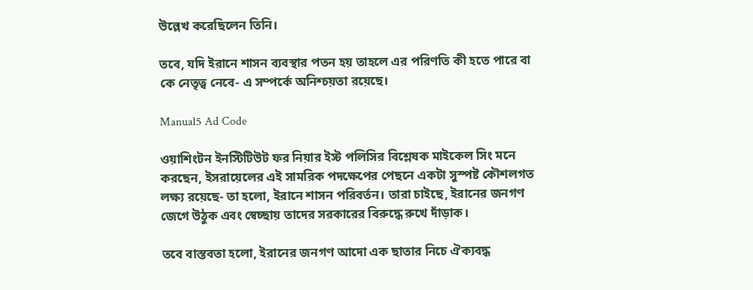উল্লেখ করেছিলেন তিনি।

তবে, যদি ইরানে শাসন ব্যবস্থার পতন হয় তাহলে এর পরিণতি কী হতে পারে বা কে নেতৃত্ব নেবে- এ সম্পর্কে অনিশ্চয়তা রয়েছে।

Manual5 Ad Code

ওয়াশিংটন ইনস্টিটিউট ফর নিয়ার ইস্ট পলিসির বিশ্লেষক মাইকেল সিং মনে করছেন, ইসরায়েলের এই সামরিক পদক্ষেপের পেছনে একটা সুস্পষ্ট কৌশলগত লক্ষ্য রয়েছে- তা হলো, ইরানে শাসন পরিবর্তন। তারা চাইছে, ইরানের জনগণ জেগে উঠুক এবং স্বেচ্ছায় তাদের সরকারের বিরুদ্ধে রুখে দাঁড়াক।

তবে বাস্তবতা হলো, ইরানের জনগণ আদো এক ছাতার নিচে ঐক্যবদ্ধ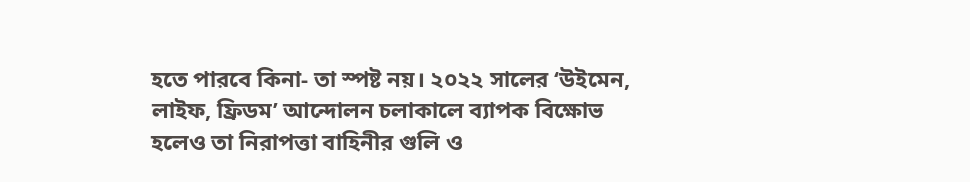হতে পারবে কিনা- তা স্পষ্ট নয়। ২০২২ সালের ‘উইমেন, লাইফ, ফ্রিডম’ আন্দোলন চলাকালে ব্যাপক বিক্ষোভ হলেও তা নিরাপত্তা বাহিনীর গুলি ও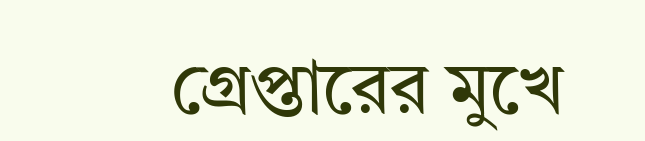গ্রেপ্তারের মুখে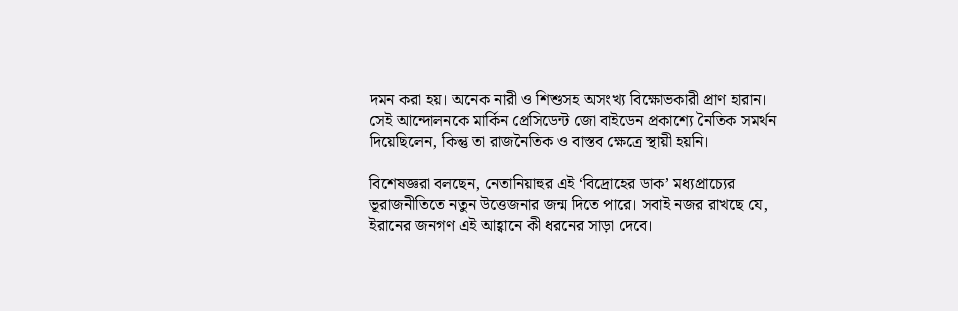দমন করা হয়। অনেক নারী ও শিশুসহ অসংখ্য বিক্ষোভকারী প্রাণ হারান। সেই আন্দোলনকে মার্কিন প্রেসিডেন্ট জো বাইডেন প্রকাশ্যে নৈতিক সমর্থন দিয়েছিলেন, কিন্তু তা রাজনৈতিক ও বাস্তব ক্ষেত্রে স্থায়ী হয়নি।

বিশেষজ্ঞরা বলছেন, নেতানিয়াহুর এই ‘বিদ্রোহের ডাক’ মধ্যপ্রাচ্যের ভূরাজনীতিতে নতুন উত্তেজনার জন্ম দিতে পারে। সবাই নজর রাখছে যে, ইরানের জনগণ এই আহ্বানে কী ধরনের সাড়া দেবে।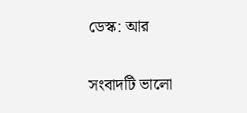ডেস্ক: আর

সংবাদটি ভালো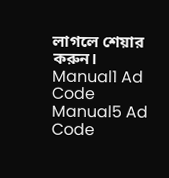লাগলে শেয়ার করুন।
Manual1 Ad Code
Manual5 Ad Code